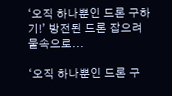‘오직 하나뿐인 드론 구하기!’ 방전된 드론 잡으려 물속으로...

‘오직 하나뿐인 드론 구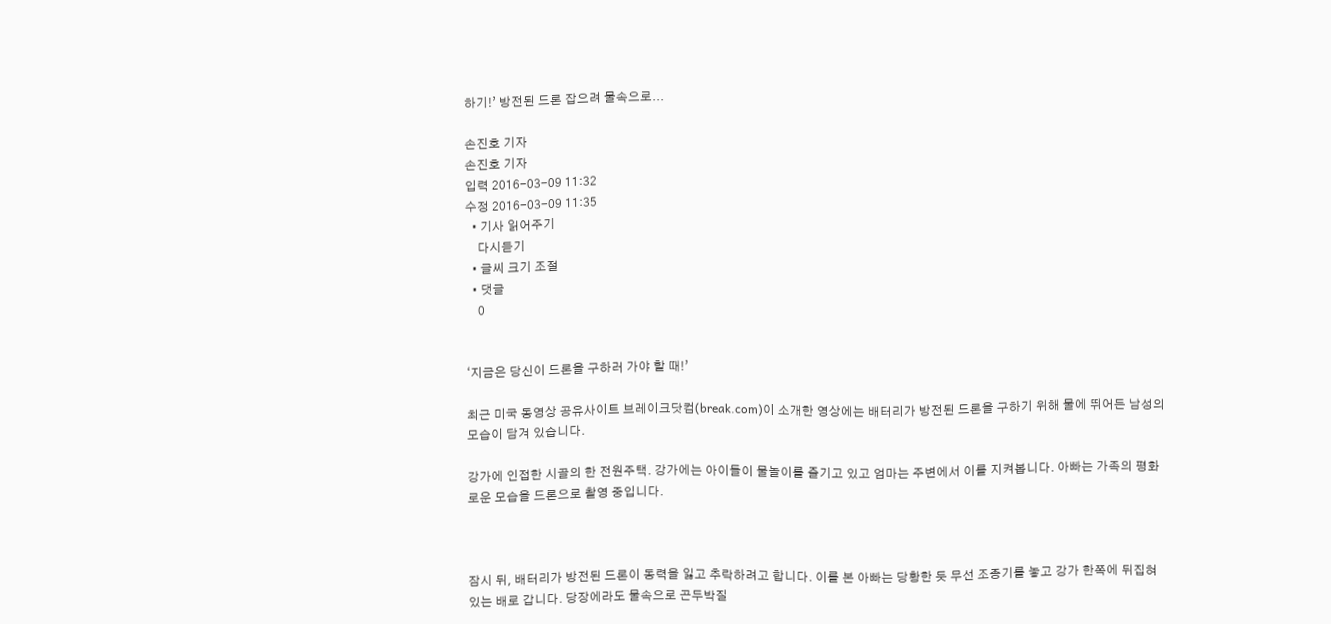하기!’ 방전된 드론 잡으려 물속으로...

손진호 기자
손진호 기자
입력 2016-03-09 11:32
수정 2016-03-09 11:35
  • 기사 읽어주기
    다시듣기
  • 글씨 크기 조절
  • 댓글
    0


‘지금은 당신이 드론을 구하러 가야 할 때!’

최근 미국 동영상 공유사이트 브레이크닷컴(break.com)이 소개한 영상에는 배터리가 방전된 드론을 구하기 위해 물에 뛰어든 남성의 모습이 담겨 있습니다.

강가에 인접한 시골의 한 전원주택. 강가에는 아이들이 물놀이를 즐기고 있고 엄마는 주변에서 이를 지켜봅니다. 아빠는 가족의 평화로운 모습을 드론으로 촬영 중입니다.



잠시 뒤, 배터리가 방전된 드론이 동력을 잃고 추락하려고 합니다. 이를 본 아빠는 당황한 듯 무선 조종기를 놓고 강가 한쪽에 뒤집혀 있는 배로 갑니다. 당장에라도 물속으로 곤두박질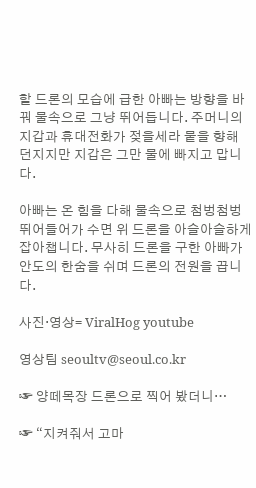할 드론의 모습에 급한 아빠는 방향을 바꿔 물속으로 그냥 뛰어듭니다. 주머니의 지갑과 휴대전화가 젖을세라 뭍을 향해 던지지만 지갑은 그만 물에 빠지고 맙니다.

아빠는 온 힘을 다해 물속으로 첨벙첨벙 뛰어들어가 수면 위 드론을 아슬아슬하게 잡아챕니다. 무사히 드론을 구한 아빠가 안도의 한숨을 쉬며 드론의 전원을 끕니다.

사진·영상= ViralHog youtube

영상팀 seoultv@seoul.co.kr

☞ 양떼목장 드론으로 찍어 봤더니…

☞ “지켜줘서 고마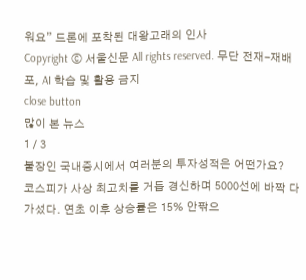워요” 드론에 포착된 대왕고래의 인사
Copyright ⓒ 서울신문 All rights reserved. 무단 전재-재배포, AI 학습 및 활용 금지
close button
많이 본 뉴스
1 / 3
불장인 국내증시에서 여러분의 투자성적은 어떤가요?
코스피가 사상 최고치를 거듭 경신하며 5000선에 바짝 다가섰다. 연초 이후 상승률은 15% 안팎으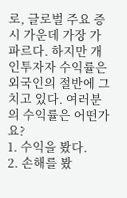로, 글로벌 주요 증시 가운데 가장 가파르다. 하지만 개인투자자 수익률은 외국인의 절반에 그치고 있다. 여러분의 수익률은 어떤가요?
1. 수익을 봤다.
2. 손해를 봤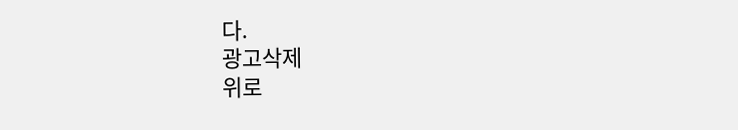다.
광고삭제
위로